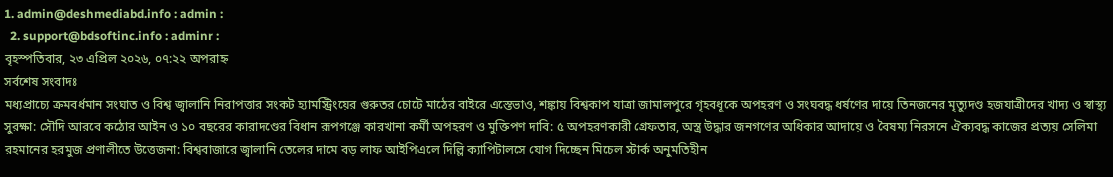1. admin@deshmediabd.info : admin :
  2. support@bdsoftinc.info : adminr :
বৃহস্পতিবার, ২৩ এপ্রিল ২০২৬, ০৭:২২ অপরাহ্ন
সর্বশেষ সংবাদঃ
মধ্যপ্রাচ্যে ক্রমবর্ধমান সংঘাত ও বিশ্ব জ্বালানি নিরাপত্তার সংকট হ্যামস্ট্রিংয়ের গুরুতর চোটে মাঠের বাইরে এস্তেভাও, শঙ্কায় বিশ্বকাপ যাত্রা জামালপুরে গৃহবধূকে অপহরণ ও সংঘবদ্ধ ধর্ষণের দায়ে তিনজনের মৃত্যুদণ্ড হজযাত্রীদের খাদ্য ও স্বাস্থ্য সুরক্ষা: সৌদি আরবে কঠোর আইন ও ১০ বছরের কারাদণ্ডের বিধান রূপগঞ্জে কারখানা কর্মী অপহরণ ও মুক্তিপণ দাবি: ৫ অপহরণকারী গ্রেফতার, অস্ত্র উদ্ধার জনগণের অধিকার আদায়ে ও বৈষম্য নিরসনে ঐক্যবদ্ধ কাজের প্রত্যয় সেলিমা রহমানের হরমুজ প্রণালীতে উত্তেজনা: বিশ্ববাজারে জ্বালানি তেলের দামে বড় লাফ আইপিএলে দিল্লি ক্যাপিটালসে যোগ দিচ্ছেন মিচেল স্টার্ক অনুমতিহীন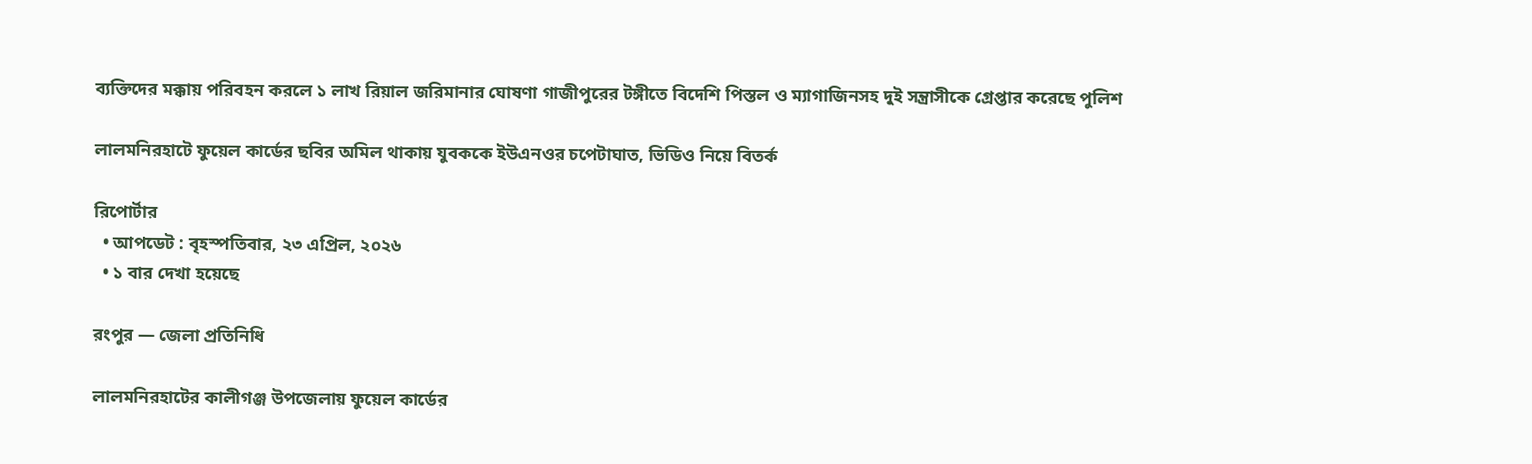ব্যক্তিদের মক্কায় পরিবহন করলে ১ লাখ রিয়াল জরিমানার ঘোষণা গাজীপুরের টঙ্গীতে বিদেশি পিস্তল ও ম্যাগাজিনসহ দুই সন্ত্রাসীকে গ্রেপ্তার করেছে পুলিশ

লালমনিরহাটে ফুয়েল কার্ডের ছবির অমিল থাকায় যুবককে ইউএনওর চপেটাঘাত, ভিডিও নিয়ে বিতর্ক

রিপোর্টার
  • আপডেট : বৃহস্পতিবার, ২৩ এপ্রিল, ২০২৬
  • ১ বার দেখা হয়েছে

রংপুর — জেলা প্রতিনিধি

লালমনিরহাটের কালীগঞ্জ উপজেলায় ফুয়েল কার্ডের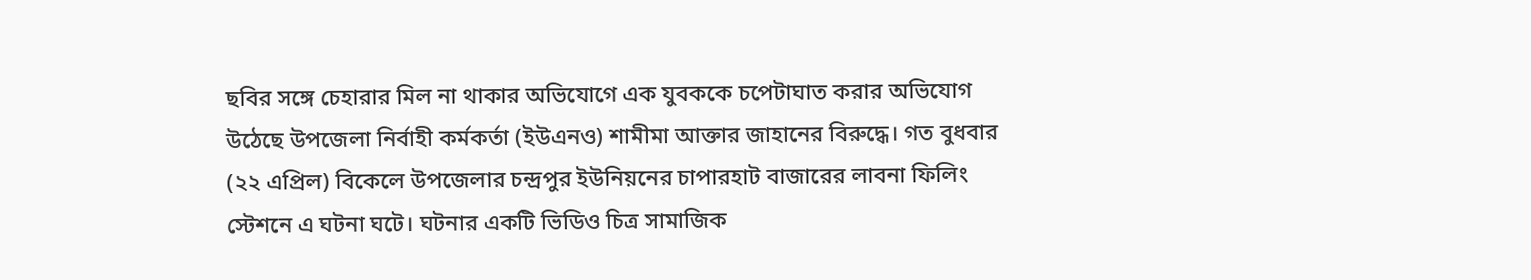ছবির সঙ্গে চেহারার মিল না থাকার অভিযোগে এক যুবককে চপেটাঘাত করার অভিযোগ উঠেছে উপজেলা নির্বাহী কর্মকর্তা (ইউএনও) শামীমা আক্তার জাহানের বিরুদ্ধে। গত বুধবার (২২ এপ্রিল) বিকেলে উপজেলার চন্দ্রপুর ইউনিয়নের চাপারহাট বাজারের লাবনা ফিলিং স্টেশনে এ ঘটনা ঘটে। ঘটনার একটি ভিডিও চিত্র সামাজিক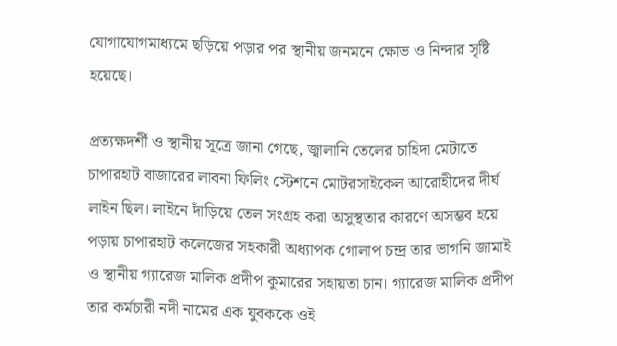যোগাযোগমাধ্যমে ছড়িয়ে পড়ার পর স্থানীয় জনমনে ক্ষোভ ও নিন্দার সৃষ্টি হয়েছে।

প্রত্যক্ষদর্শী ও স্থানীয় সূত্রে জানা গেছে, জ্বালানি তেলের চাহিদা মেটাতে চাপারহাট বাজারের লাবনা ফিলিং স্টেশনে মোটরসাইকেল আরোহীদের দীর্ঘ লাইন ছিল। লাইনে দাঁড়িয়ে তেল সংগ্রহ করা অসুস্থতার কারণে অসম্ভব হয়ে পড়ায় চাপারহাট কলেজের সহকারী অধ্যাপক গোলাপ চন্দ্র তার ভাগনি জামাই ও স্থানীয় গ্যারেজ মালিক প্রদীপ কুমারের সহায়তা চান। গ্যারেজ মালিক প্রদীপ তার কর্মচারী নদী নামের এক যুবককে ওই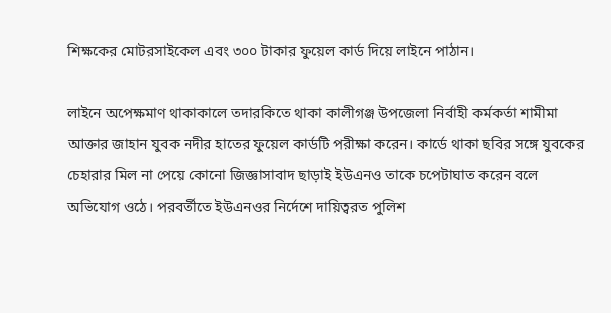শিক্ষকের মোটরসাইকেল এবং ৩০০ টাকার ফুয়েল কার্ড দিয়ে লাইনে পাঠান।

লাইনে অপেক্ষমাণ থাকাকালে তদারকিতে থাকা কালীগঞ্জ উপজেলা নির্বাহী কর্মকর্তা শামীমা আক্তার জাহান যুবক নদীর হাতের ফুয়েল কার্ডটি পরীক্ষা করেন। কার্ডে থাকা ছবির সঙ্গে যুবকের চেহারার মিল না পেয়ে কোনো জিজ্ঞাসাবাদ ছাড়াই ইউএনও তাকে চপেটাঘাত করেন বলে অভিযোগ ওঠে। পরবর্তীতে ইউএনওর নির্দেশে দায়িত্বরত পুলিশ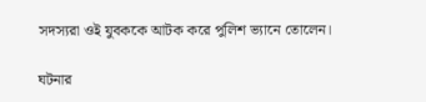সদস্যরা ওই যুবককে আটক করে পুলিশ ভ্যানে তোলেন।

ঘটনার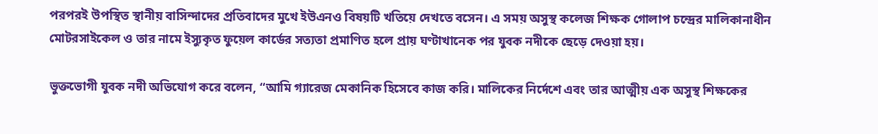পরপরই উপস্থিত স্থানীয় বাসিন্দাদের প্রতিবাদের মুখে ইউএনও বিষয়টি খতিয়ে দেখতে বসেন। এ সময় অসুস্থ কলেজ শিক্ষক গোলাপ চন্দ্রের মালিকানাধীন মোটরসাইকেল ও তার নামে ইস্যুকৃত ফুয়েল কার্ডের সত্যতা প্রমাণিত হলে প্রায় ঘণ্টাখানেক পর যুবক নদীকে ছেড়ে দেওয়া হয়।

ভুক্তভোগী যুবক নদী অভিযোগ করে বলেন, “আমি গ্যারেজ মেকানিক হিসেবে কাজ করি। মালিকের নির্দেশে এবং তার আত্মীয় এক অসুস্থ শিক্ষকের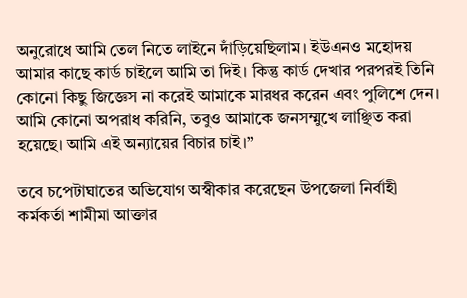অনুরোধে আমি তেল নিতে লাইনে দাঁড়িয়েছিলাম। ইউএনও মহোদয় আমার কাছে কার্ড চাইলে আমি তা দিই। কিন্তু কার্ড দেখার পরপরই তিনি কোনো কিছু জিজ্ঞেস না করেই আমাকে মারধর করেন এবং পুলিশে দেন। আমি কোনো অপরাধ করিনি, তবুও আমাকে জনসম্মুখে লাঞ্ছিত করা হয়েছে। আমি এই অন্যায়ের বিচার চাই।”

তবে চপেটাঘাতের অভিযোগ অস্বীকার করেছেন উপজেলা নির্বাহী কর্মকর্তা শামীমা আক্তার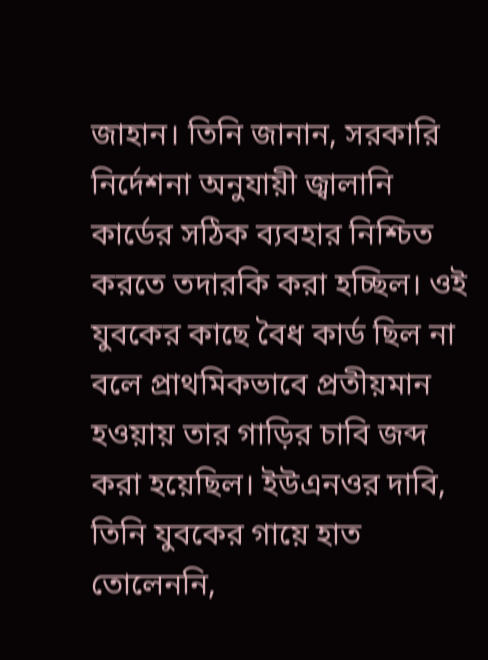জাহান। তিনি জানান, সরকারি নির্দেশনা অনুযায়ী জ্বালানি কার্ডের সঠিক ব্যবহার নিশ্চিত করতে তদারকি করা হচ্ছিল। ওই যুবকের কাছে বৈধ কার্ড ছিল না বলে প্রাথমিকভাবে প্রতীয়মান হওয়ায় তার গাড়ির চাবি জব্দ করা হয়েছিল। ইউএনওর দাবি, তিনি যুবকের গায়ে হাত তোলেননি,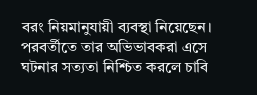বরং নিয়মানুযায়ী ব্যবস্থা নিয়েছেন। পরবর্তীতে তার অভিভাবকরা এসে ঘটনার সত্যতা নিশ্চিত করলে চাবি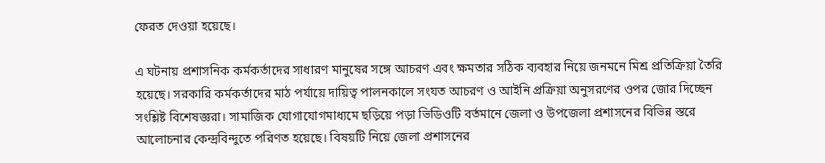ফেরত দেওয়া হয়েছে।

এ ঘটনায় প্রশাসনিক কর্মকর্তাদের সাধারণ মানুষের সঙ্গে আচরণ এবং ক্ষমতার সঠিক ব্যবহার নিয়ে জনমনে মিশ্র প্রতিক্রিয়া তৈরি হয়েছে। সরকারি কর্মকর্তাদের মাঠ পর্যায়ে দায়িত্ব পালনকালে সংযত আচরণ ও আইনি প্রক্রিয়া অনুসরণের ওপর জোর দিচ্ছেন সংশ্লিষ্ট বিশেষজ্ঞরা। সামাজিক যোগাযোগমাধ্যমে ছড়িয়ে পড়া ভিডিওটি বর্তমানে জেলা ও উপজেলা প্রশাসনের বিভিন্ন স্তরে আলোচনার কেন্দ্রবিন্দুতে পরিণত হয়েছে। বিষয়টি নিয়ে জেলা প্রশাসনের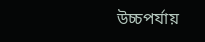উচ্চপর্যায়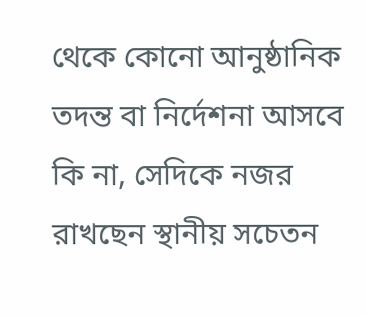থেকে কোনো আনুষ্ঠানিক তদন্ত বা নির্দেশনা আসবে কি না, সেদিকে নজর রাখছেন স্থানীয় সচেতন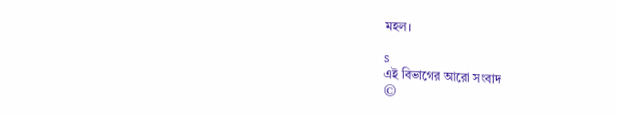মহল।

s
এই বিভাগের আরো সংবাদ
©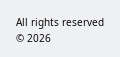All rights reserved © 2026